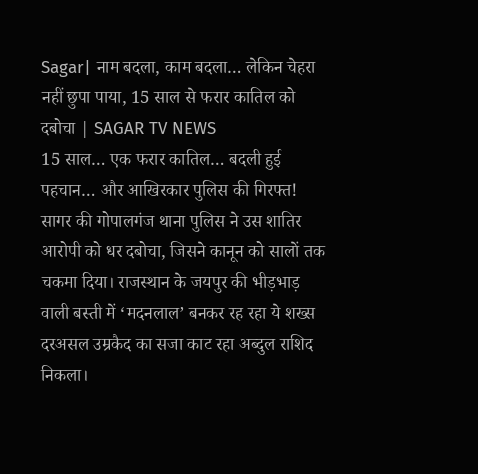Sagar| नाम बदला, काम बदला… लेकिन चेहरा नहीं छुपा पाया, 15 साल से फरार कातिल को दबोचा | SAGAR TV NEWS
15 साल… एक फरार कातिल… बदली हुई पहचान… और आखिरकार पुलिस की गिरफ्त! सागर की गोपालगंज थाना पुलिस ने उस शातिर आरोपी को धर दबोचा, जिसने कानून को सालों तक चकमा दिया। राजस्थान के जयपुर की भीड़भाड़ वाली बस्ती में ‘मदनलाल’ बनकर रह रहा ये शख्स दरअसल उम्रकैद का सजा काट रहा अब्दुल राशिद निकला।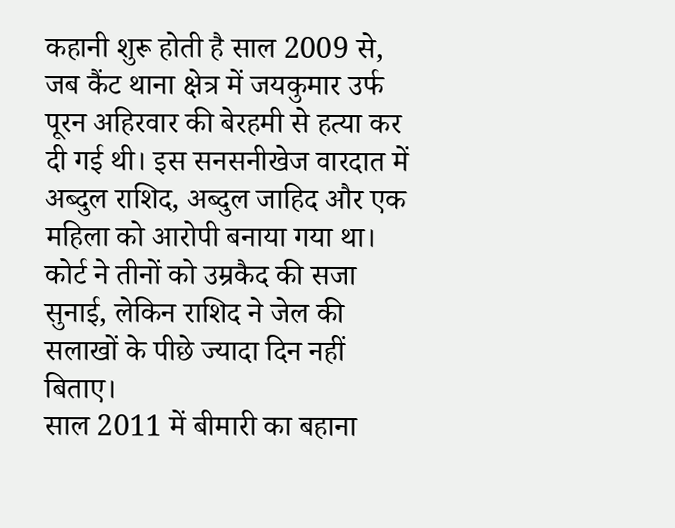कहानी शुरू होती है साल 2009 से, जब कैंट थाना क्षेत्र में जयकुमार उर्फ पूरन अहिरवार की बेरहमी से हत्या कर दी गई थी। इस सनसनीखेज वारदात में अब्दुल राशिद, अब्दुल जाहिद और एक महिला को आरोपी बनाया गया था। कोर्ट ने तीनों को उम्रकैद की सजा सुनाई, लेकिन राशिद ने जेल की सलाखों के पीछे ज्यादा दिन नहीं बिताए।
साल 2011 में बीमारी का बहाना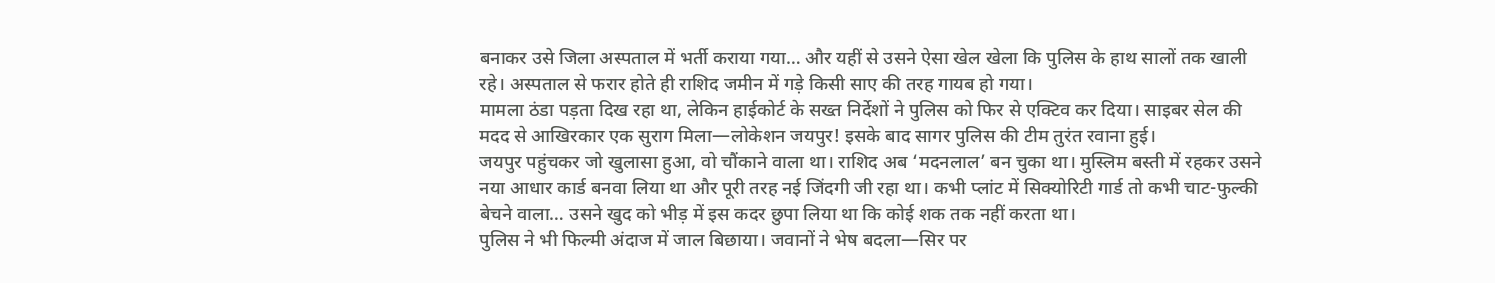बनाकर उसे जिला अस्पताल में भर्ती कराया गया… और यहीं से उसने ऐसा खेल खेला कि पुलिस के हाथ सालों तक खाली रहे। अस्पताल से फरार होते ही राशिद जमीन में गड़े किसी साए की तरह गायब हो गया।
मामला ठंडा पड़ता दिख रहा था, लेकिन हाईकोर्ट के सख्त निर्देशों ने पुलिस को फिर से एक्टिव कर दिया। साइबर सेल की मदद से आखिरकार एक सुराग मिला—लोकेशन जयपुर! इसके बाद सागर पुलिस की टीम तुरंत रवाना हुई।
जयपुर पहुंचकर जो खुलासा हुआ, वो चौंकाने वाला था। राशिद अब ‘मदनलाल’ बन चुका था। मुस्लिम बस्ती में रहकर उसने नया आधार कार्ड बनवा लिया था और पूरी तरह नई जिंदगी जी रहा था। कभी प्लांट में सिक्योरिटी गार्ड तो कभी चाट-फुल्की बेचने वाला… उसने खुद को भीड़ में इस कदर छुपा लिया था कि कोई शक तक नहीं करता था।
पुलिस ने भी फिल्मी अंदाज में जाल बिछाया। जवानों ने भेष बदला—सिर पर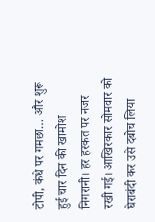टोपी, कंधे पर गमछा… और शुरू हुई चार दिन की खामोश निगरानी। हर हरकत पर नजर रखी गई। आखिरकार सोमवार को घेराबंदी कर उसे दबोच लिया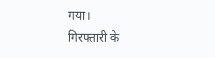गया।
गिरफ्तारी के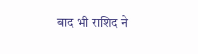बाद भी राशिद ने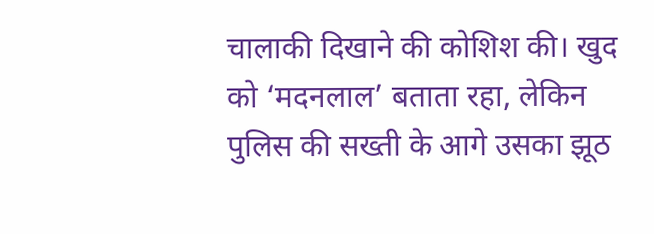चालाकी दिखाने की कोशिश की। खुद को ‘मदनलाल’ बताता रहा, लेकिन पुलिस की सख्ती के आगे उसका झूठ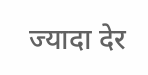ज्यादा देर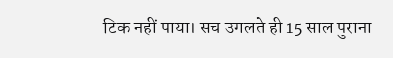टिक नहीं पाया। सच उगलते ही 15 साल पुराना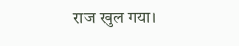राज खुल गया।